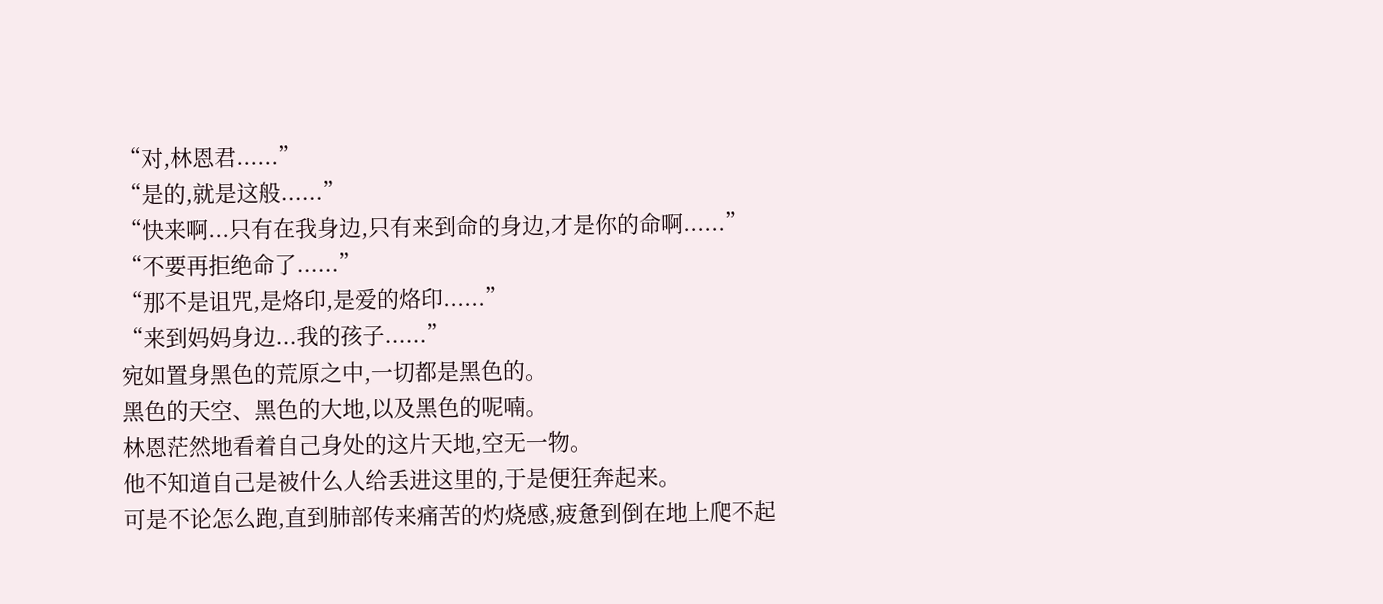“对,林恩君......”
“是的,就是这般......”
“快来啊...只有在我身边,只有来到命的身边,才是你的命啊......”
“不要再拒绝命了......”
“那不是诅咒,是烙印,是爱的烙印......”
“来到妈妈身边...我的孩子......”
宛如置身黑色的荒原之中,一切都是黑色的。
黑色的天空、黑色的大地,以及黑色的呢喃。
林恩茫然地看着自己身处的这片天地,空无一物。
他不知道自己是被什么人给丢进这里的,于是便狂奔起来。
可是不论怎么跑,直到肺部传来痛苦的灼烧感,疲惫到倒在地上爬不起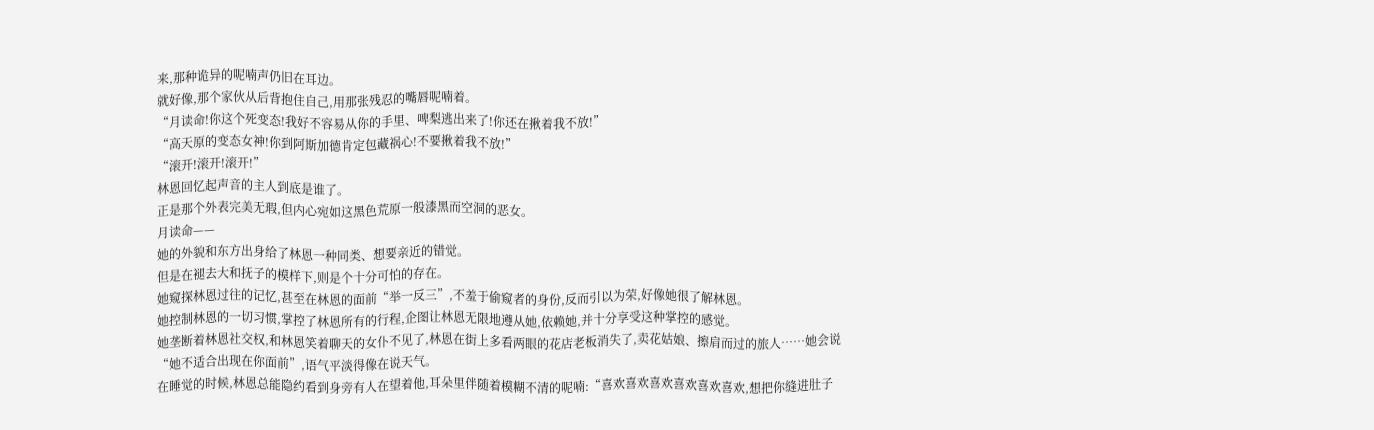来,那种诡异的呢喃声仍旧在耳边。
就好像,那个家伙从后背抱住自己,用那张残忍的嘴唇呢喃着。
“月读命!你这个死变态!我好不容易从你的手里、啤梨逃出来了!你还在揪着我不放!”
“高天原的变态女神!你到阿斯加德肯定包藏祸心!不要揪着我不放!”
“滚开!滚开!滚开!”
林恩回忆起声音的主人到底是谁了。
正是那个外表完美无瑕,但内心宛如这黑色荒原一般漆黑而空洞的恶女。
月读命——
她的外貌和东方出身给了林恩一种同类、想要亲近的错觉。
但是在褪去大和抚子的模样下,则是个十分可怕的存在。
她窥探林恩过往的记忆,甚至在林恩的面前“举一反三”,不羞于偷窥者的身份,反而引以为荣,好像她很了解林恩。
她控制林恩的一切习惯,掌控了林恩所有的行程,企图让林恩无限地遵从她,依赖她,并十分享受这种掌控的感觉。
她垄断着林恩社交权,和林恩笑着聊天的女仆不见了,林恩在街上多看两眼的花店老板消失了,卖花姑娘、擦肩而过的旅人……她会说“她不适合出现在你面前”,语气平淡得像在说天气。
在睡觉的时候,林恩总能隐约看到身旁有人在望着他,耳朵里伴随着模糊不清的呢喃:“喜欢喜欢喜欢喜欢喜欢喜欢,想把你缝进肚子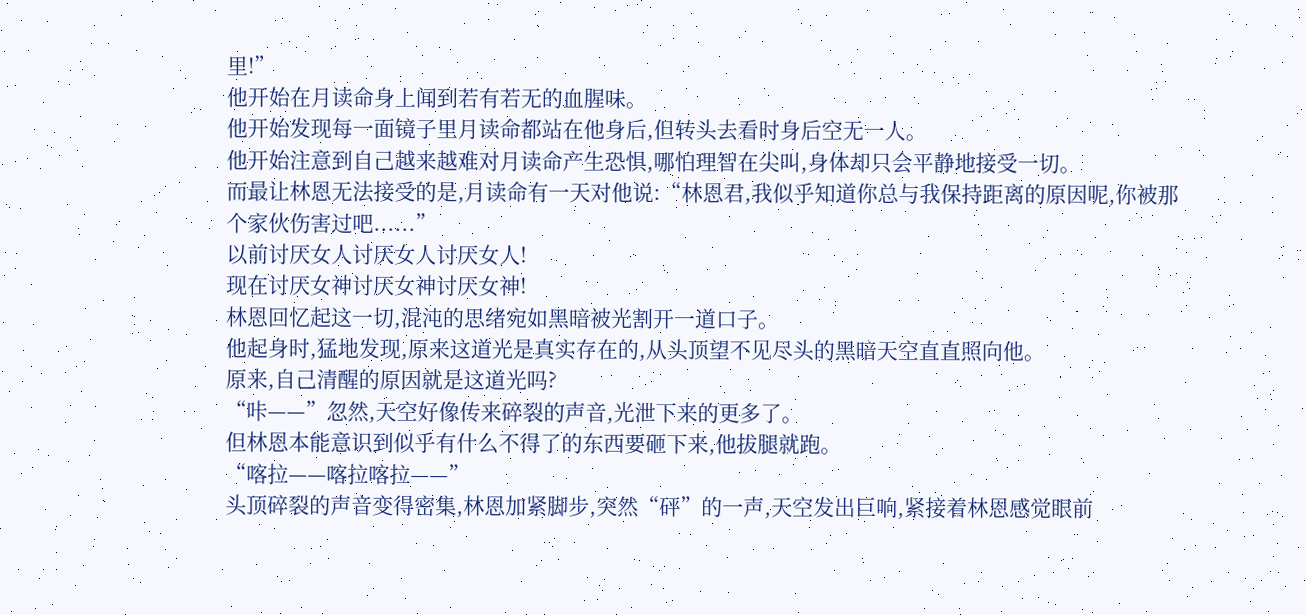里!”
他开始在月读命身上闻到若有若无的血腥味。
他开始发现每一面镜子里月读命都站在他身后,但转头去看时身后空无一人。
他开始注意到自己越来越难对月读命产生恐惧,哪怕理智在尖叫,身体却只会平静地接受一切。
而最让林恩无法接受的是,月读命有一天对他说:“林恩君,我似乎知道你总与我保持距离的原因呢,你被那个家伙伤害过吧......”
以前讨厌女人讨厌女人讨厌女人!
现在讨厌女神讨厌女神讨厌女神!
林恩回忆起这一切,混沌的思绪宛如黑暗被光割开一道口子。
他起身时,猛地发现,原来这道光是真实存在的,从头顶望不见尽头的黑暗天空直直照向他。
原来,自己清醒的原因就是这道光吗?
“咔——”忽然,天空好像传来碎裂的声音,光泄下来的更多了。
但林恩本能意识到似乎有什么不得了的东西要砸下来,他拔腿就跑。
“喀拉——喀拉喀拉——”
头顶碎裂的声音变得密集,林恩加紧脚步,突然“砰”的一声,天空发出巨响,紧接着林恩感觉眼前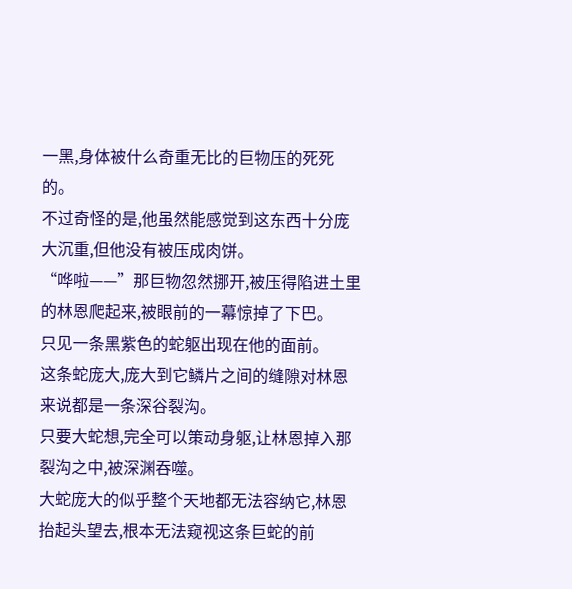一黑,身体被什么奇重无比的巨物压的死死的。
不过奇怪的是,他虽然能感觉到这东西十分庞大沉重,但他没有被压成肉饼。
“哗啦——”那巨物忽然挪开,被压得陷进土里的林恩爬起来,被眼前的一幕惊掉了下巴。
只见一条黑紫色的蛇躯出现在他的面前。
这条蛇庞大,庞大到它鳞片之间的缝隙对林恩来说都是一条深谷裂沟。
只要大蛇想,完全可以策动身躯,让林恩掉入那裂沟之中,被深渊吞噬。
大蛇庞大的似乎整个天地都无法容纳它,林恩抬起头望去,根本无法窥视这条巨蛇的前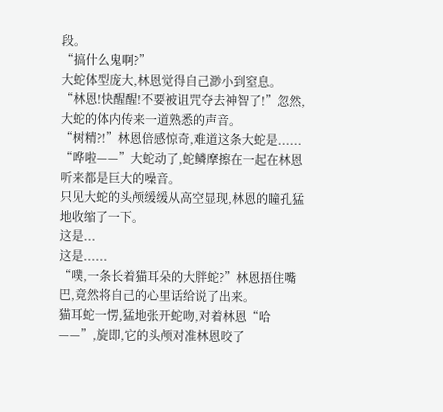段。
“搞什么鬼啊?”
大蛇体型庞大,林恩觉得自己渺小到窒息。
“林恩!快醒醒!不要被诅咒夺去神智了!”忽然,大蛇的体内传来一道熟悉的声音。
“树精?!”林恩倍感惊奇,难道这条大蛇是......
“哗啦——”大蛇动了,蛇鳞摩擦在一起在林恩听来都是巨大的噪音。
只见大蛇的头颅缓缓从高空显现,林恩的瞳孔猛地收缩了一下。
这是...
这是......
“噗,一条长着猫耳朵的大胖蛇?”林恩捂住嘴巴,竟然将自己的心里话给说了出来。
猫耳蛇一愣,猛地张开蛇吻,对着林恩“哈——”,旋即,它的头颅对准林恩咬了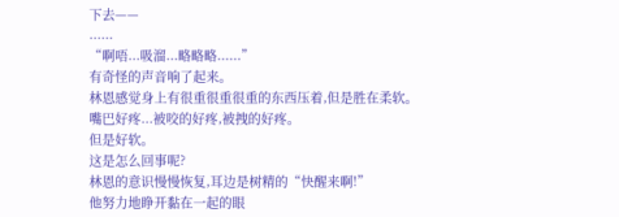下去——
......
“啊唔...吸溜...略略略......”
有奇怪的声音响了起来。
林恩感觉身上有很重很重很重的东西压着,但是胜在柔软。
嘴巴好疼...被咬的好疼,被拽的好疼。
但是好软。
这是怎么回事呢?
林恩的意识慢慢恢复,耳边是树精的“快醒来啊!”
他努力地睁开黏在一起的眼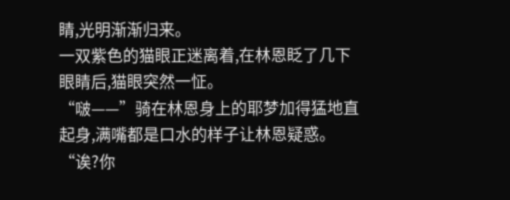睛,光明渐渐归来。
一双紫色的猫眼正迷离着,在林恩眨了几下眼睛后,猫眼突然一怔。
“啵——”骑在林恩身上的耶梦加得猛地直起身,满嘴都是口水的样子让林恩疑惑。
“诶?你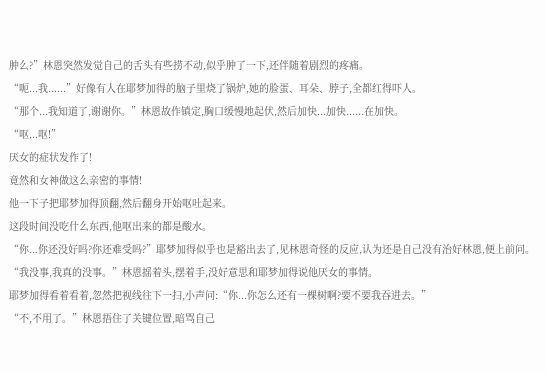肿么?”林恩突然发觉自己的舌头有些捞不动,似乎肿了一下,还伴随着剧烈的疼痛。
“呃...我......”好像有人在耶梦加得的脑子里烧了锅炉,她的脸蛋、耳朵、脖子,全都红得吓人。
“那个...我知道了,谢谢你。”林恩故作镇定,胸口缓慢地起伏,然后加快...加快......在加快。
“呕...呕!”
厌女的症状发作了!
竟然和女神做这么亲密的事情!
他一下子把耶梦加得顶翻,然后翻身开始呕吐起来。
这段时间没吃什么东西,他呕出来的都是酸水。
“你...你还没好吗?你还难受吗?”耶梦加得似乎也是豁出去了,见林恩奇怪的反应,认为还是自己没有治好林恩,便上前问。
“我没事,我真的没事。”林恩摇着头,摆着手,没好意思和耶梦加得说他厌女的事情。
耶梦加得看着看着,忽然把视线往下一扫,小声问:“你...你怎么还有一棵树啊?要不要我吞进去。”
“不,不用了。”林恩捂住了关键位置,暗骂自己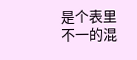是个表里不一的混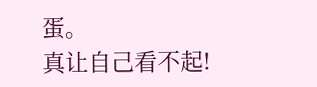蛋。
真让自己看不起!